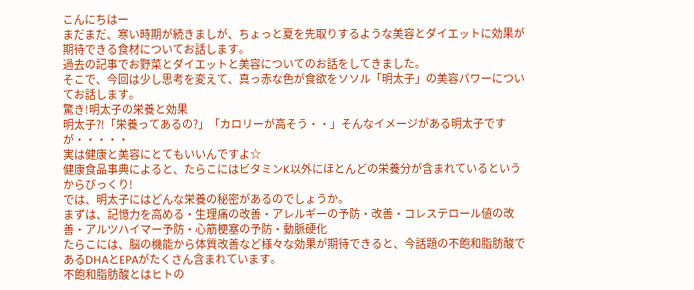こんにちはー
まだまだ、寒い時期が続きましが、ちょっと夏を先取りするような美容とダイエットに効果が期待できる食材についてお話します。
過去の記事でお野菜とダイエットと美容についてのお話をしてきました。
そこで、今回は少し思考を変えて、真っ赤な色が食欲をソソル「明太子」の美容パワーについてお話します。
驚き!明太子の栄養と効果
明太子?!「栄養ってあるの?」「カロリーが高そう・・」そんなイメージがある明太子ですが・・・・・
実は健康と美容にとてもいいんですよ☆
健康食品事典によると、たらこにはビタミンK以外にほとんどの栄養分が含まれているというからびっくり!
では、明太子にはどんな栄養の秘密があるのでしょうか。
まずは、記憶力を高める・生理痛の改善・アレルギーの予防・改善・コレステロール値の改善・アルツハイマー予防・心筋梗塞の予防・動脈硬化
たらこには、脳の機能から体質改善など様々な効果が期待できると、今話題の不飽和脂肪酸であるDHAとEPAがたくさん含まれています。
不飽和脂肪酸とはヒトの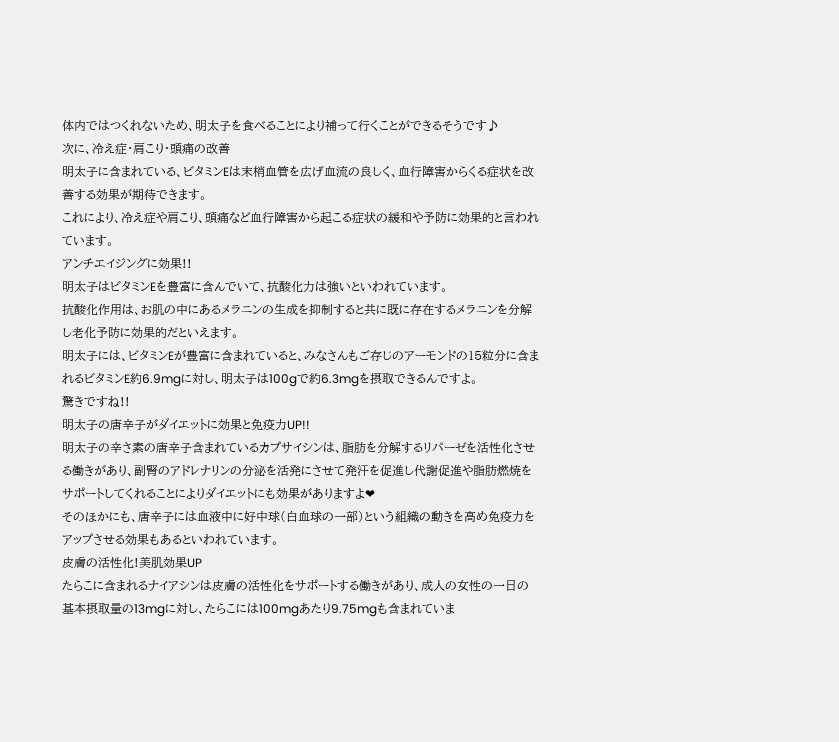体内ではつくれないため、明太子を食べることにより補って行くことができるそうです♪
次に、冷え症・肩こり・頭痛の改善
明太子に含まれている、ビタミンEは末梢血管を広げ血流の良しく、血行障害からくる症状を改善する効果が期待できます。
これにより、冷え症や肩こり、頭痛など血行障害から起こる症状の緩和や予防に効果的と言われています。
アンチエイジングに効果!!
明太子はビタミンEを豊富に含んでいて、抗酸化力は強いといわれています。
抗酸化作用は、お肌の中にあるメラニンの生成を抑制すると共に既に存在するメラニンを分解し老化予防に効果的だといえます。
明太子には、ビタミンEが豊富に含まれていると、みなさんもご存じのアーモンドの15粒分に含まれるビタミンE約6.9mgに対し、明太子は100gで約6.3mgを摂取できるんですよ。
驚きですね!!
明太子の唐辛子がダイエットに効果と免疫力UP!!
明太子の辛さ素の唐辛子含まれているカプサイシンは、脂肪を分解するリパーゼを活性化させる働きがあり、副腎のアドレナリンの分泌を活発にさせて発汗を促進し代謝促進や脂肪燃焼をサポートしてくれることによりダイエットにも効果がありますよ❤
そのほかにも、唐辛子には血液中に好中球(白血球の一部)という組織の動きを高め免疫力をアップさせる効果もあるといわれています。
皮膚の活性化!美肌効果UP
たらこに含まれるナイアシンは皮膚の活性化をサポートする働きがあり、成人の女性の一日の基本摂取量の13mgに対し、たらこには100mgあたり9.75mgも含まれていま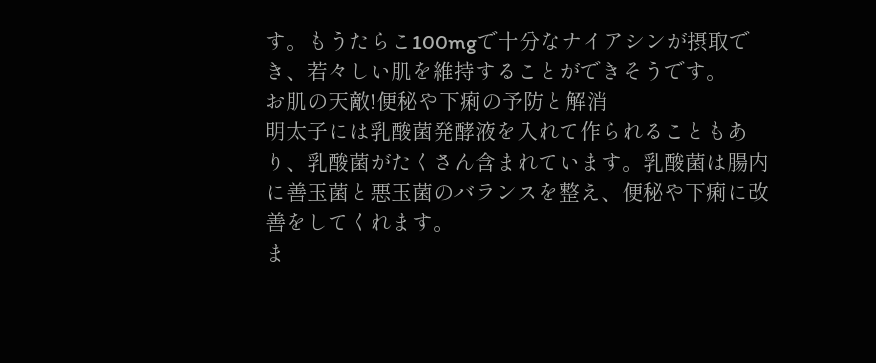す。もうたらこ100mgで十分なナイアシンが摂取でき、若々しい肌を維持することができそうです。
お肌の天敵!便秘や下痢の予防と解消
明太子には乳酸菌発酵液を入れて作られることもあり、乳酸菌がたくさん含まれています。乳酸菌は腸内に善玉菌と悪玉菌のバランスを整え、便秘や下痢に改善をしてくれます。
ま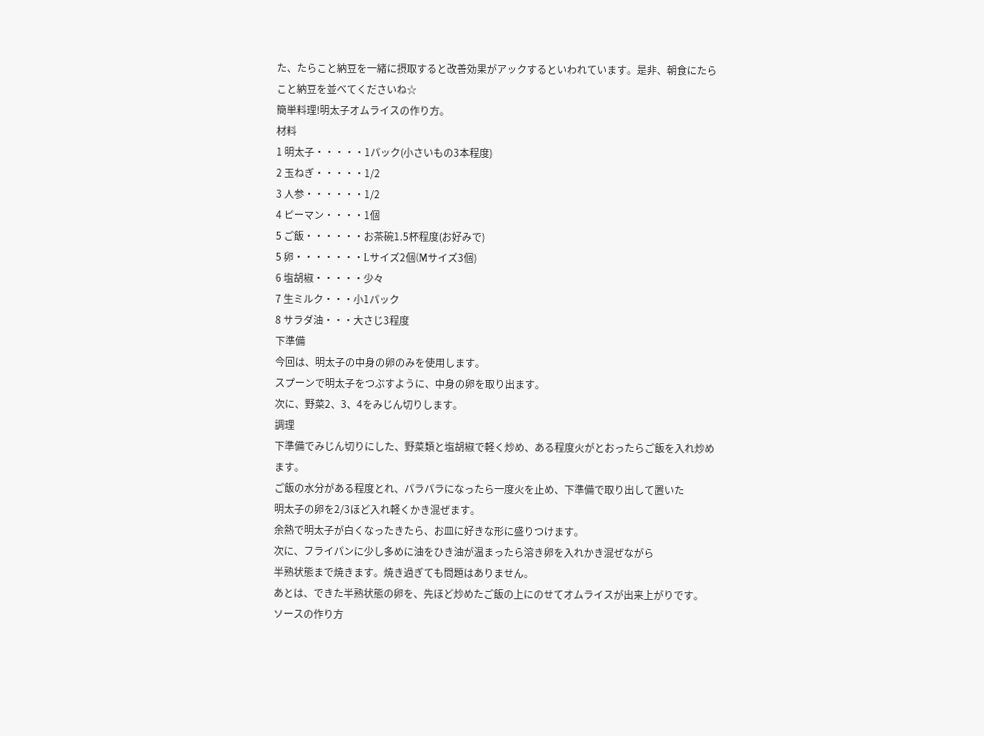た、たらこと納豆を一緒に摂取すると改善効果がアックするといわれています。是非、朝食にたらこと納豆を並べてくださいね☆
簡単料理!明太子オムライスの作り方。
材料
1 明太子・・・・・1パック(小さいもの3本程度)
2 玉ねぎ・・・・・1/2
3 人参・・・・・・1/2
4 ピーマン・・・・1個
5 ご飯・・・・・・お茶碗1.5杯程度(お好みで)
5 卵・・・・・・・Lサイズ2個(Mサイズ3個)
6 塩胡椒・・・・・少々
7 生ミルク・・・小1パック
8 サラダ油・・・大さじ3程度
下準備
今回は、明太子の中身の卵のみを使用します。
スプーンで明太子をつぶすように、中身の卵を取り出ます。
次に、野菜2、3、4をみじん切りします。
調理
下準備でみじん切りにした、野菜類と塩胡椒で軽く炒め、ある程度火がとおったらご飯を入れ炒めます。
ご飯の水分がある程度とれ、パラパラになったら一度火を止め、下準備で取り出して置いた
明太子の卵を2/3ほど入れ軽くかき混ぜます。
余熱で明太子が白くなったきたら、お皿に好きな形に盛りつけます。
次に、フライパンに少し多めに油をひき油が温まったら溶き卵を入れかき混ぜながら
半熟状態まで焼きます。焼き過ぎても問題はありません。
あとは、できた半熟状態の卵を、先ほど炒めたご飯の上にのせてオムライスが出来上がりです。
ソースの作り方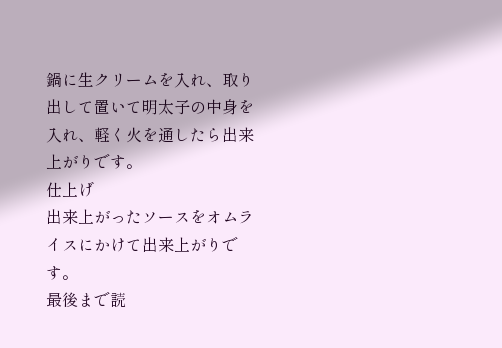鍋に生クリームを入れ、取り出して置いて明太子の中身を入れ、軽く火を通したら出来上がりです。
仕上げ
出来上がったソースをオムライスにかけて出来上がりです。
最後まで読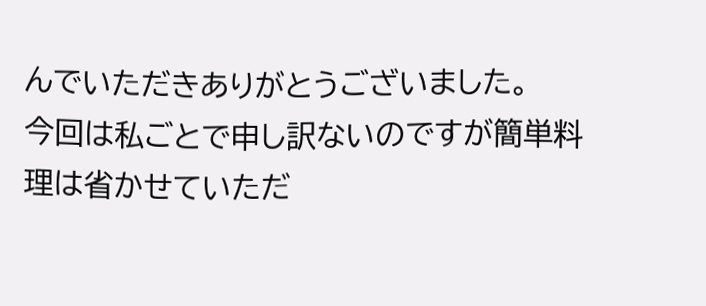んでいただきありがとうございました。
今回は私ごとで申し訳ないのですが簡単料理は省かせていただ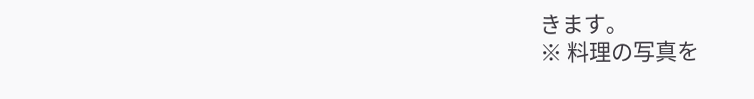きます。
※ 料理の写真を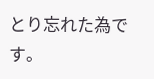とり忘れた為です。